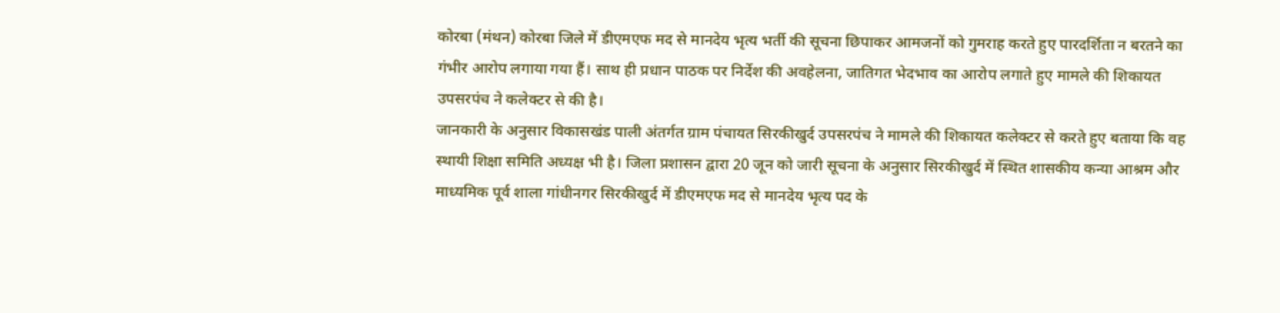कोरबा (मंथन) कोरबा जिले में डीएमएफ मद से मानदेय भृत्य भर्ती की सूचना छिपाकर आमजनों को गुमराह करते हुए पारदर्शिता न बरतने का गंभीर आरोप लगाया गया हैं। साथ ही प्रधान पाठक पर निर्देश की अवहेलना, जातिगत भेदभाव का आरोप लगाते हुए मामले की शिकायत उपसरपंच ने कलेक्टर से की है।
जानकारी के अनुसार विकासखंड पाली अंतर्गत ग्राम पंचायत सिरकीखुर्द उपसरपंच ने मामले की शिकायत कलेक्टर से करते हुए बताया कि वह स्थायी शिक्षा समिति अध्यक्ष भी है। जिला प्रशासन द्वारा 20 जून को जारी सूचना के अनुसार सिरकीखुर्द में स्थित शासकीय कन्या आश्रम और माध्यमिक पूर्व शाला गांधीनगर सिरकीखुर्द में डीएमएफ मद से मानदेय भृत्य पद के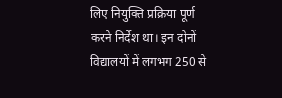लिए नियुक्ति प्रक्रिया पूर्ण करने निर्देश था। इन दोनों विद्यालयों में लगभग 250 से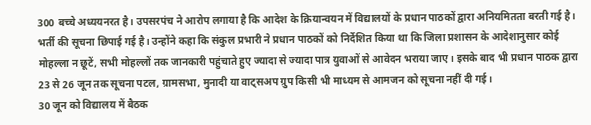300 बच्चे अध्ययनरत है। उपसरपंच ने आरोप लगाया है कि आदेश के क्रियान्वयन में विद्यालयों के प्रधान पाठकों द्वारा अनियमितता बरती गई है। भर्ती की सूचना छिपाई गई है। उन्होंने कहा कि संकुल प्रभारी ने प्रधान पाठकों को निर्देशित किया था कि जिला प्रशासन के आदेशानुसार कोई मोहल्ला न छूटें, सभी मोहल्लों तक जानकारी पहुंचाते हुए ज्यादा से ज्यादा पात्र युवाओं से आवेदन भराया जाए। इसके बाद भी प्रधान पाठक द्वारा 23 से 26 जून तक सूचना पटल, ग्रामसभा, मुनादी या वाट्सअप ग्रुप किसी भी माध्यम से आमजन को सूचना नहीं दी गई।
30 जून को विद्यालय में बैठक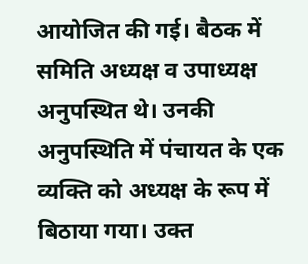आयोजित की गई। बैठक में समिति अध्यक्ष व उपाध्यक्ष अनुपस्थित थे। उनकी अनुपस्थिति में पंचायत के एक व्यक्ति को अध्यक्ष के रूप में बिठाया गया। उक्त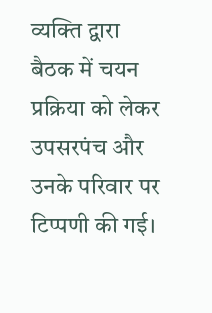व्यक्ति द्वारा बैठक में चयन प्रक्रिया को लेकर उपसरपंच और उनके परिवार पर टिप्पणी की गई।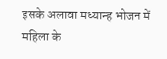इसके अलावा मध्यान्ह भोजन में महिला के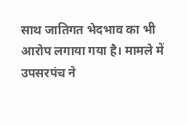साथ जातिगत भेदभाव का भी आरोप लगाया गया है। मामले में उपसरपंच ने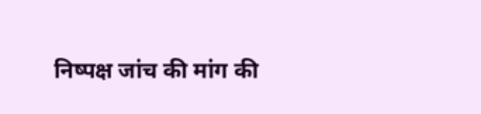निष्पक्ष जांच की मांग की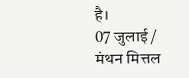है।
07 जुलाई / मंथन मित्तल